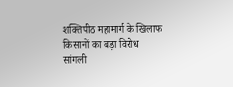शक्तिपीठ महामार्ग के खिलाफ किसानों का बड़ा विरोध
सांगली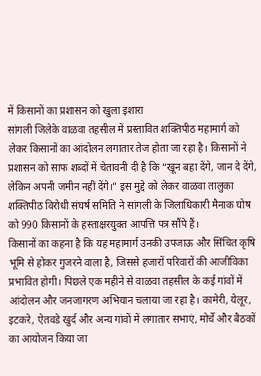में किसानों का प्रशासन को खुला इशारा
सांगली जिलेके वाळवा तहसील में प्रस्तावित शक्तिपीठ महामार्ग को लेकर किसानों का आंदोलन लगातार तेज होता जा रहा है। किसानों ने प्रशासन को साफ शब्दों में चेतावनी दी है कि “खून बहा देंगे, जान दे देंगे, लेकिन अपनी जमीन नहीं देंगे।” इस मुद्दे को लेकर वाळवा तालुका शक्तिपीठ विरोधी संघर्ष समिति ने सांगली के जिलाधिकारी मैनाक घोष को 990 किसानों के हस्ताक्षरयुक्त आपत्ति पत्र सौंपे हैं।
किसानों का कहना है कि यह महामार्ग उनकी उपजाऊ और सिंचित कृषि भूमि से होकर गुजरने वाला है, जिससे हजारों परिवारों की आजीविका प्रभावित होगी। पिछले एक महीने से वाळवा तहसील के कई गांवों में आंदोलन और जनजागरण अभियान चलाया जा रहा है। कामेरी, येलूर, इटकरे, ऐतवडे खुर्द और अन्य गांवों में लगातार सभाएं, मोर्चे और बैठकों का आयोजन किया जा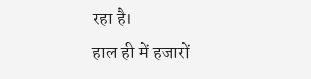रहा है।
हाल ही में हजारों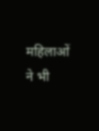महिलाओं ने भी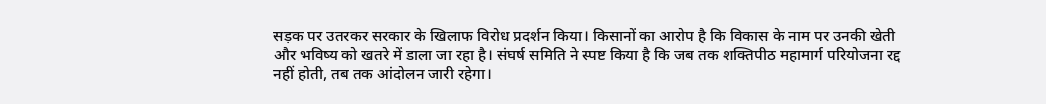सड़क पर उतरकर सरकार के खिलाफ विरोध प्रदर्शन किया। किसानों का आरोप है कि विकास के नाम पर उनकी खेती और भविष्य को खतरे में डाला जा रहा है। संघर्ष समिति ने स्पष्ट किया है कि जब तक शक्तिपीठ महामार्ग परियोजना रद्द नहीं होती, तब तक आंदोलन जारी रहेगा।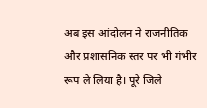अब इस आंदोलन ने राजनीतिक और प्रशासनिक स्तर पर भी गंभीर रूप ले लिया है। पूरे जिले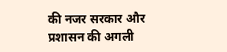की नजर सरकार और प्रशासन की अगली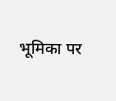भूमिका पर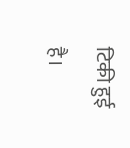टिकी हुई है।